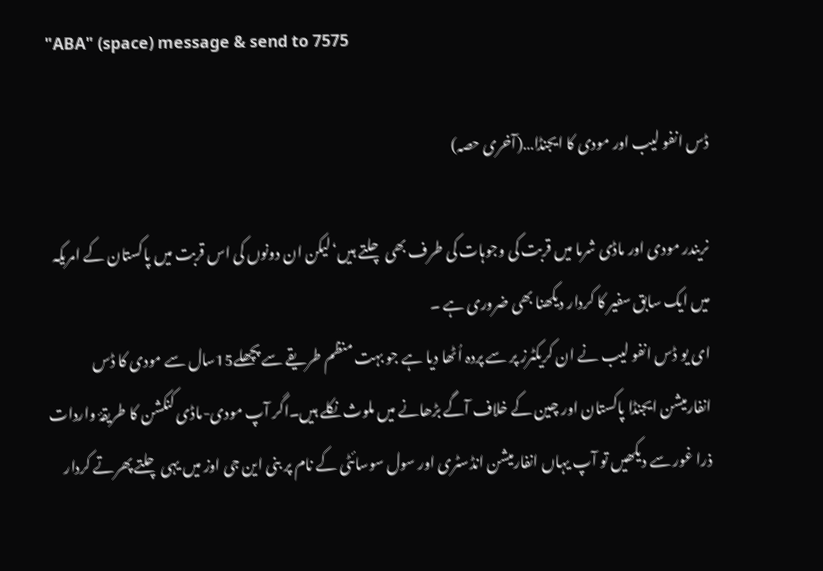"ABA" (space) message & send to 7575

ڈس انفو لیب اور مودی کا ایجنڈا…(آخری حصہ)

نریندر مودی اور ماڈی شرما میں قربت کی وجوہات کی طرف بھی چلتے ہیں‘لیکن ان دونوں کی اس قربت میں پاکستان کے امریکہ میں ایک سابق سفیر کا کردار دیکھنا بھی ضروری ہے ۔
ای یو ڈس انفو لیب نے ان کریکٹرز پر سے پردہ اُٹھا دیا ہے جو بہت منظم طریقے سے پچھلے15سال سے مودی کا ڈس انفارمیشن ایجنڈا پاکستان اور چین کے خلاف آگے بڑھانے میں ملوث نکلے ہیں۔اگر آپ مودی-ماڈی کنکشن کا طریقۂ واردات ذرا غور سے دیکھیں تو آپ یہاں انفارمیشن انڈسٹری اور سول سوسائٹی کے نام پر بنی این جی اوز میں یہی چلتے پھرتے کردار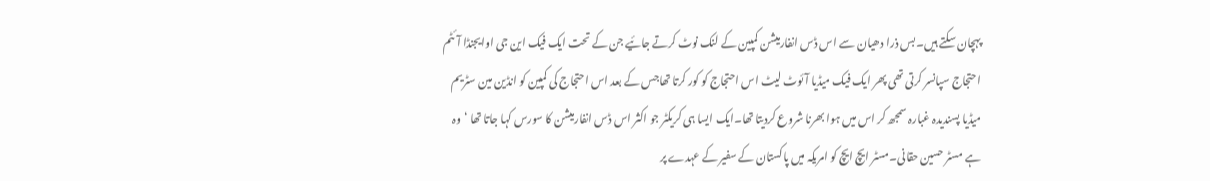پہچان سکتے ہیں۔بس ذرا دھیان سے اس ڈس انفارمیشن کمپین کے لنک نوٹ کرتے جائیے جن کے تحت ایک فیک این جی اوایجنڈا آئٹم احتجاج سپانسر کرتی تھی پھر ایک فیک میڈیا آئوٹ لیٹ اس احتجاج کو کور کرتا تھاجس کے بعد اس احتجاج کی کمپین کو انڈین مین سٹریم میڈیا پسندیدہ غبارہ سمجھ کر اس میں ہوا بھرنا شروع کردیتا تھا۔ایک ایسا ہی کریکٹر جو اکثر اس ڈس انفارمیشن کا سورس کہا جاتا تھا ‘وہ ہے مسٹر حسین حقانی۔مسٹر ایچ ایچ کو امریکہ میں پاکستان کے سفیر کے عہدے پر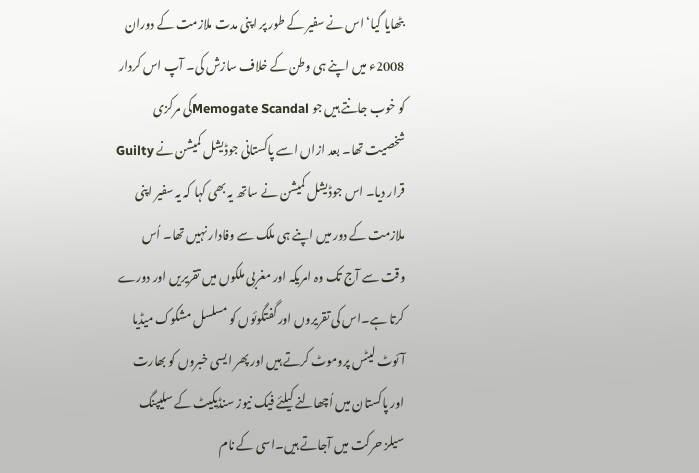بٹھایا گیا‘ اس نے سفیر کے طور پر اپنی مدت ملازمت کے دوران 2008ء میں اپنے ہی وطن کے خلاف سازش کی۔ آپ اس کردار کو خوب جانتے ہیں جو Memogate Scandalکی مرکزی شخصیت تھا۔ بعد ازاں اسے پاکستانی جوڈیشل کمیشن نے Guilty قرار دیا۔ اس جوڈیشل کمیشن نے ساتھ یہ بھی کہا کہ یہ سفیر اپنی ملازمت کے دور میں اپنے ہی ملک سے وفادار نہیں تھا۔ اُس وقت سے آج تک وہ امریکہ اور مغربی ملکوں میں تقریریں اور دورے کرتا ہے۔اس کی تقریروں اور گفتگوئوں کو مسلسل مشکوک میڈیا آئوٹ لیٹس پروموٹ کرتے ہیں اور پھر ایسی خبروں کو بھارت اور پاکستان میں اُچھالنے کیلئے فیک نیوز سنڈیکیٹ کے سلیپنگ سیلز حرکت میں آجاتے ہیں۔اسی کے نام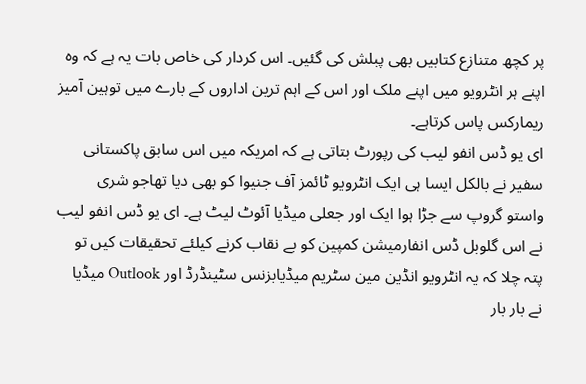پر کچھ متنازع کتابیں بھی پبلش کی گئیں۔ اس کردار کی خاص بات یہ ہے کہ وہ اپنے ہر انٹرویو میں اپنے ملک اور اس کے اہم ترین اداروں کے بارے میں توہین آمیز ریمارکس پاس کرتاہے۔
ای یو ڈس انفو لیب کی رپورٹ بتاتی ہے کہ امریکہ میں اس سابق پاکستانی سفیر نے بالکل ایسا ہی ایک انٹرویو ٹائمز آف جنیوا کو بھی دیا تھاجو شری واستو گروپ سے جڑا ہوا ایک اور جعلی میڈیا آئوٹ لیٹ ہے۔ ای یو ڈس انفو لیب نے اس گلوبل ڈس انفارمیشن کمپین کو بے نقاب کرنے کیلئے تحقیقات کیں تو پتہ چلا کہ یہ انٹرویو انڈین مین سٹریم میڈیابزنس سٹینڈرڈ اور Outlook میڈیا نے بار بار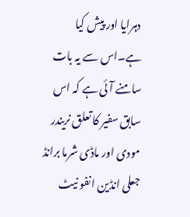دہرایا اور پیش کیا ہے۔اس سے یہ بات سامنے آئی ہے کہ اس سابق سفیر کا تعلق نریندر مودی اور ماڈی شرما برانڈ جعلی انڈین انفو نیٹ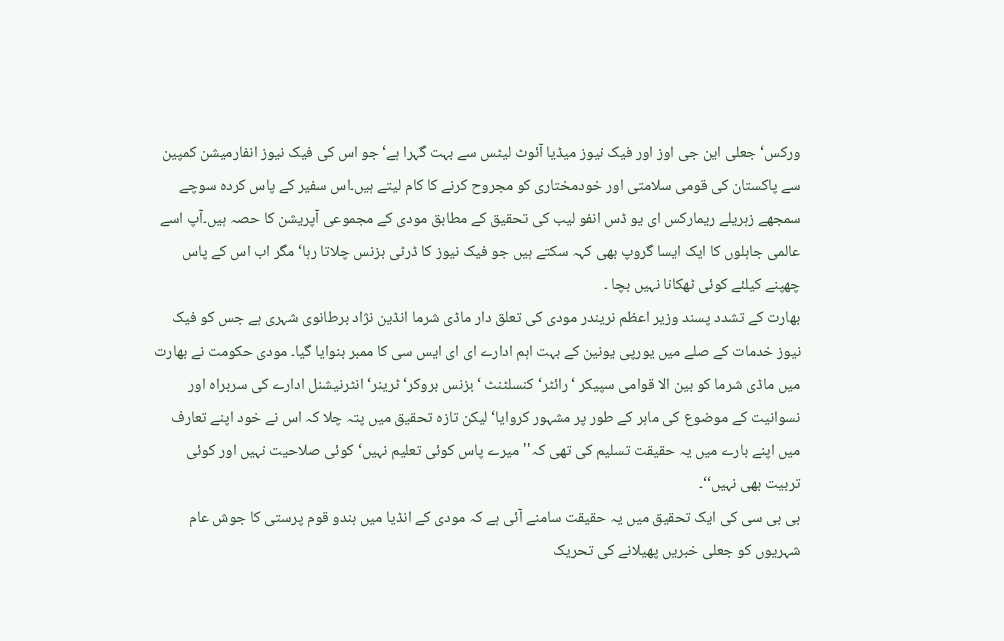ورکس‘جعلی این جی اوز اور فیک نیوز میڈیا آئوٹ لیٹس سے بہت گہرا ہے‘جو اس کی فیک نیوز انفارمیشن کمپین سے پاکستان کی قومی سلامتی اور خودمختاری کو مجروح کرنے کا کام لیتے ہیں۔اس سفیر کے پاس کردہ سوچے سمجھے زہریلے ریمارکس ای یو ڈس انفو لیب کی تحقیق کے مطابق مودی کے مجموعی آپریشن کا حصہ ہیں۔آپ اسے عالمی جاہلوں کا ایک ایسا گروپ بھی کہہ سکتے ہیں جو فیک نیوز کا ڈرٹی بزنس چلاتا رہا‘ مگر اب اس کے پاس چھپنے کیلئے کوئی ٹھکانا نہیں بچا ۔
بھارت کے تشدد پسند وزیر اعظم نریندر مودی کی تعلق دار ماڈی شرما انڈین نژاد برطانوی شہری ہے جس کو فیک نیوز خدمات کے صلے میں یورپی یونین کے بہت اہم ادارے ای ای ایس سی کا ممبر بنوایا گیا۔ مودی حکومت نے بھارت میں ماڈی شرما کو بین الا قوامی سپیکر ‘رائٹر‘کنسلٹنٹ ‘بزنس بروکر‘ ٹرینر‘ انٹرنیشنل ادارے کی سربراہ اور نسوانیت کے موضوع کی ماہر کے طور پر مشہور کروایا‘ لیکن تازہ تحقیق میں پتہ چلا کہ اس نے خود اپنے تعارف میں اپنے بارے میں یہ حقیقت تسلیم کی تھی کہ''میرے پاس کوئی تعلیم نہیں‘کوئی صلاحیت نہیں اور کوئی تربیت بھی نہیں‘‘۔
بی بی سی کی ایک تحقیق میں یہ حقیقت سامنے آئی ہے کہ مودی کے انڈیا میں ہندو قوم پرستی کا جوش عام شہریوں کو جعلی خبریں پھیلانے کی تحریک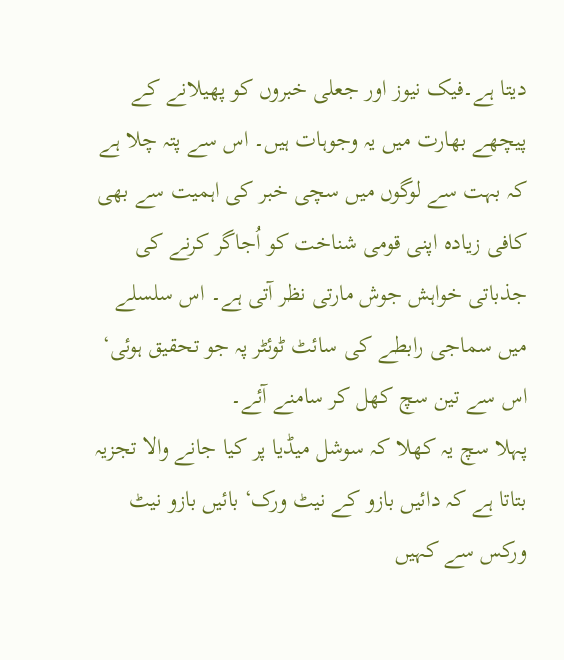دیتا ہے۔فیک نیوز اور جعلی خبروں کو پھیلانے کے پیچھے بھارت میں یہ وجوہات ہیں۔ اس سے پتہ چلا ہے کہ بہت سے لوگوں میں سچی خبر کی اہمیت سے بھی کافی زیادہ اپنی قومی شناخت کو اُجاگر کرنے کی جذباتی خواہش جوش مارتی نظر آتی ہے۔ اس سلسلے میں سماجی رابطے کی سائٹ ٹوئٹر پہ جو تحقیق ہوئی‘ اس سے تین سچ کھل کر سامنے آئے۔
پہلا سچ یہ کھلا کہ سوشل میڈیا پر کیا جانے والا تجزیہ بتاتا ہے کہ دائیں بازو کے نیٹ ورک‘ بائیں بازو نیٹ ورکس سے کہیں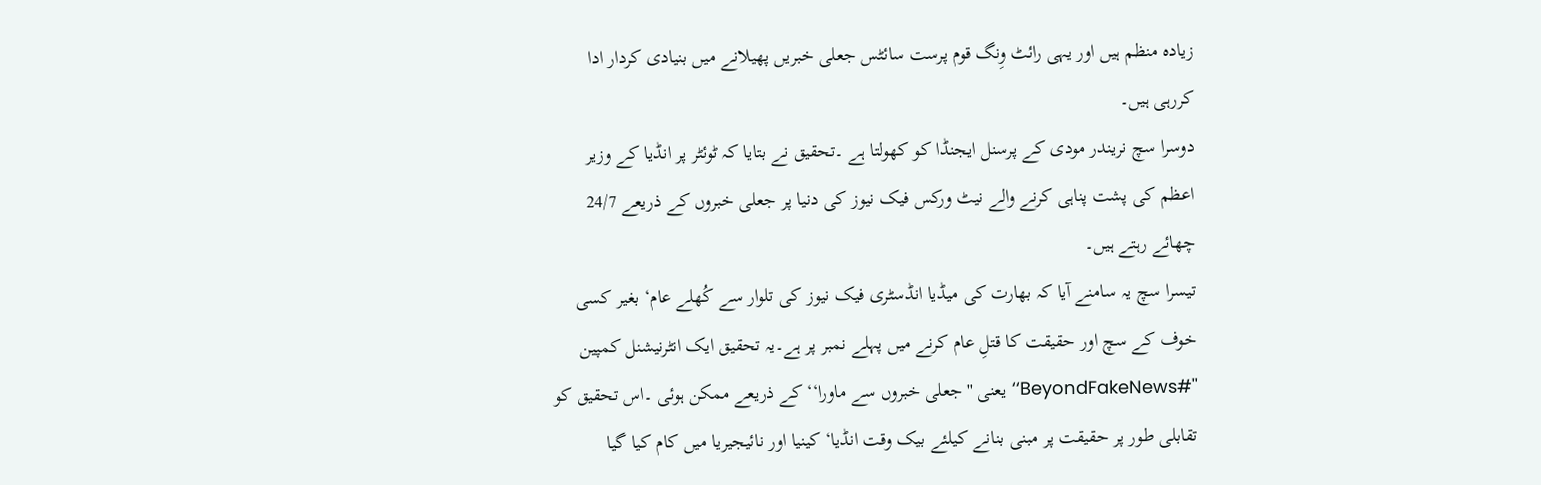زیادہ منظم ہیں اور یہی رائٹ وِنگ قوم پرست سائٹس جعلی خبریں پھیلانے میں بنیادی کردار ادا کررہی ہیں۔
دوسرا سچ نریندر مودی کے پرسنل ایجنڈا کو کھولتا ہے ۔تحقیق نے بتایا کہ ٹوئٹر پر انڈیا کے وزیر اعظم کی پشت پناہی کرنے والے نیٹ ورکس فیک نیوز کی دنیا پر جعلی خبروں کے ذریعے 24/7 چھائے رہتے ہیں۔
تیسرا سچ یہ سامنے آیا کہ بھارت کی میڈیا انڈسٹری فیک نیوز کی تلوار سے کُھلے عام‘ بغیر کسی خوف کے سچ اور حقیقت کا قتلِ عام کرنے میں پہلے نمبر پر ہے۔یہ تحقیق ایک انٹرنیشنل کمپین ''#BeyondFakeNews‘‘ یعنی ''جعلی خبروں سے ماورا‘‘ کے ذریعے ممکن ہوئی ۔اس تحقیق کو تقابلی طور پر حقیقت پر مبنی بنانے کیلئے بیک وقت انڈیا‘ کینیا اور نائیجیریا میں کام کیا گیا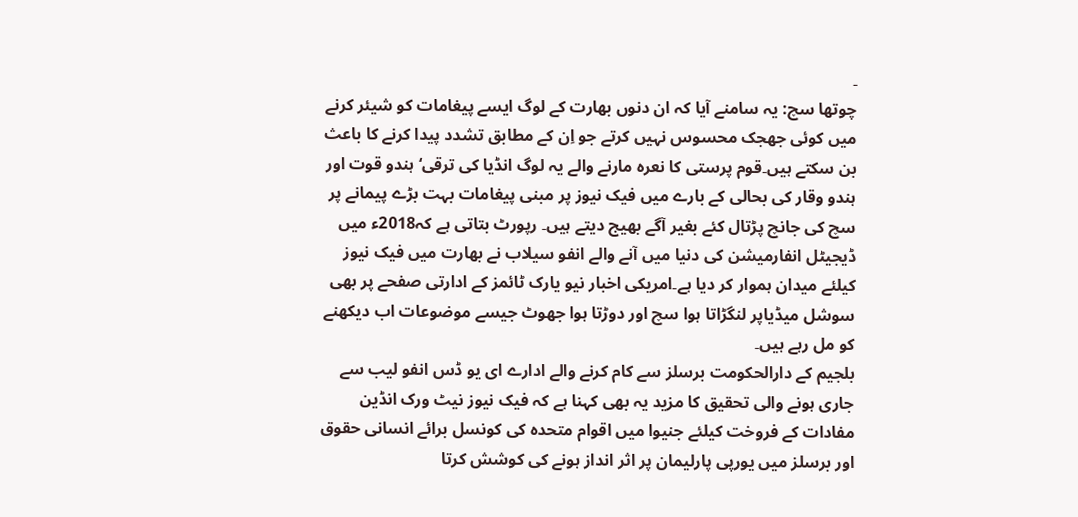۔
چوتھا سچ: یہ سامنے آیا کہ ان دنوں بھارت کے لوگ ایسے پیغامات کو شیئر کرنے میں کوئی جھجک محسوس نہیں کرتے جو اِن کے مطابق تشدد پیدا کرنے کا باعث بن سکتے ہیں۔قوم پرستی کا نعرہ مارنے والے یہ لوگ انڈیا کی ترقی‘ ہندو قوت اور ہندو وقار کی بحالی کے بارے میں فیک نیوز پر مبنی پیغامات بہت بڑے پیمانے پر سچ کی جانچ پڑتال کئے بغیر آگے بھیج دیتے ہیں۔ رپورٹ بتاتی ہے کہ2018ء میں ڈیجیٹل انفارمیشن کی دنیا میں آنے والے انفو سیلاب نے بھارت میں فیک نیوز کیلئے میدان ہموار کر دیا ہے۔امریکی اخبار نیو یارک ٹائمز کے ادارتی صفحے پر بھی سوشل میڈیاپر لنگڑاتا ہوا سچ اور دوڑتا ہوا جھوٹ جیسے موضوعات اب دیکھنے کو مل رہے ہیں۔
بلجیم کے دارالحکومت برسلز سے کام کرنے والے ادارے ای یو ڈس انفو لیب سے جاری ہونے والی تحقیق کا مزید یہ بھی کہنا ہے کہ فیک نیوز نیٹ ورک انڈین مفادات کے فروخت کیلئے جنیوا میں اقوام متحدہ کی کونسل برائے انسانی حقوق اور برسلز میں یورپی پارلیمان پر اثر انداز ہونے کی کوشش کرتا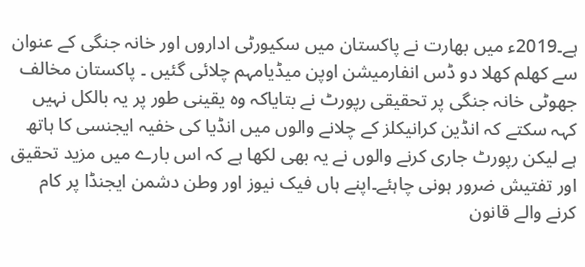ہے۔2019ء میں بھارت نے پاکستان میں سکیورٹی اداروں اور خانہ جنگی کے عنوان سے کھلم کھلا دو ڈس انفارمیشن اوپن میڈیامہم چلائی گئیں ۔ پاکستان مخالف جھوٹی خانہ جنگی پر تحقیقی رپورٹ نے بتایاکہ وہ یقینی طور پر یہ بالکل نہیں کہہ سکتے کہ انڈین کرانیکلز کے چلانے والوں میں انڈیا کی خفیہ ایجنسی کا ہاتھ ہے لیکن رپورٹ جاری کرنے والوں نے یہ بھی لکھا ہے کہ اس بارے میں مزید تحقیق اور تفتیش ضرور ہونی چاہئے۔اپنے ہاں فیک نیوز اور وطن دشمن ایجنڈا پر کام کرنے والے قانون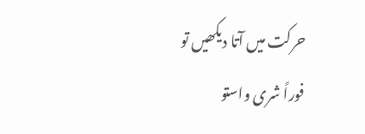حرکت میں آتا دیکھیں تو فوراً شری واستو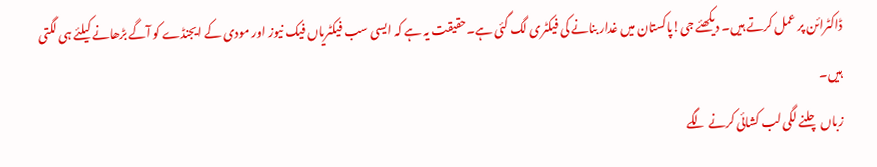ڈاکٹرائن پر عمل کرتے ہیں۔ دیکھئے جی!پاکستان میں غدار بنانے کی فیکٹری لگ گئی ہے۔حقیقت یہ ہے کہ ایسی سب فیکٹریاں فیک نیوز اور مودی کے ایجنڈے کو آگے بڑھانے کیلئے ہی لگتی ہیں۔
زباں چلنے لگی لب کشائی کرنے لگے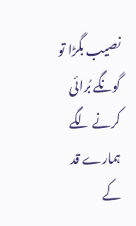نصیب بگڑا تو گونگے بُرائی کرنے لگے
ہمارے قد کے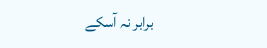برابر نہ آسکے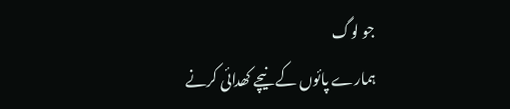جو لوگ
ہمارے پائوں کے نیچے کھدائی کرنے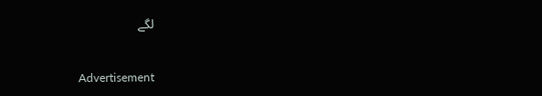لگے

Advertisement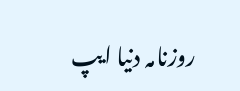روزنامہ دنیا ایپ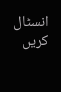انسٹال کریں